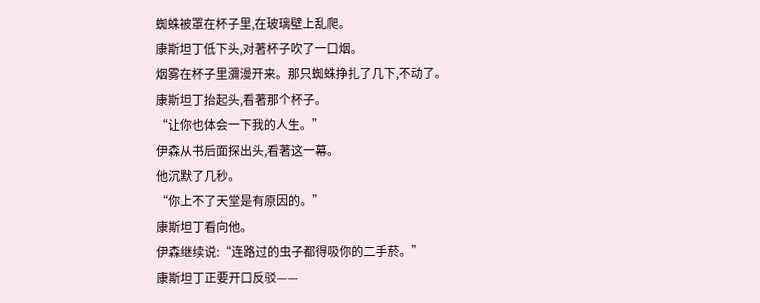蜘蛛被罩在杯子里,在玻璃壁上乱爬。
康斯坦丁低下头,对著杯子吹了一口烟。
烟雾在杯子里瀰漫开来。那只蜘蛛挣扎了几下,不动了。
康斯坦丁抬起头,看著那个杯子。
“让你也体会一下我的人生。”
伊森从书后面探出头,看著这一幕。
他沉默了几秒。
“你上不了天堂是有原因的。”
康斯坦丁看向他。
伊森继续说:“连路过的虫子都得吸你的二手菸。”
康斯坦丁正要开口反驳——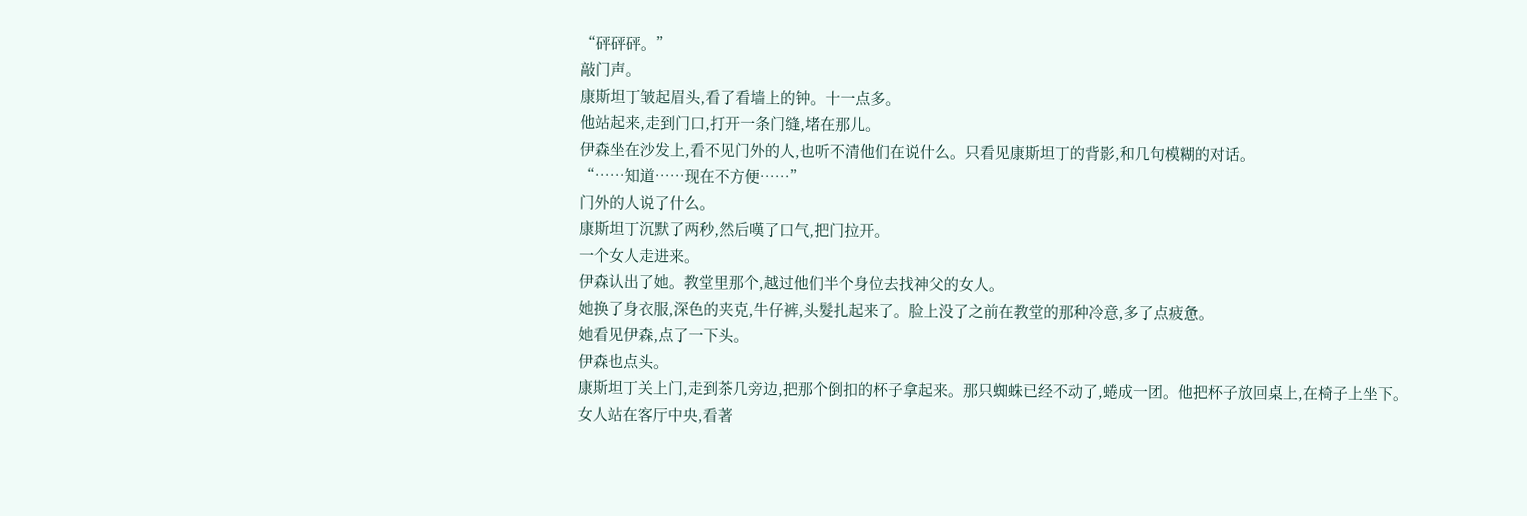“砰砰砰。”
敲门声。
康斯坦丁皱起眉头,看了看墙上的钟。十一点多。
他站起来,走到门口,打开一条门缝,堵在那儿。
伊森坐在沙发上,看不见门外的人,也听不清他们在说什么。只看见康斯坦丁的背影,和几句模糊的对话。
“……知道……现在不方便……”
门外的人说了什么。
康斯坦丁沉默了两秒,然后嘆了口气,把门拉开。
一个女人走进来。
伊森认出了她。教堂里那个,越过他们半个身位去找神父的女人。
她换了身衣服,深色的夹克,牛仔裤,头髮扎起来了。脸上没了之前在教堂的那种冷意,多了点疲惫。
她看见伊森,点了一下头。
伊森也点头。
康斯坦丁关上门,走到茶几旁边,把那个倒扣的杯子拿起来。那只蜘蛛已经不动了,蜷成一团。他把杯子放回桌上,在椅子上坐下。
女人站在客厅中央,看著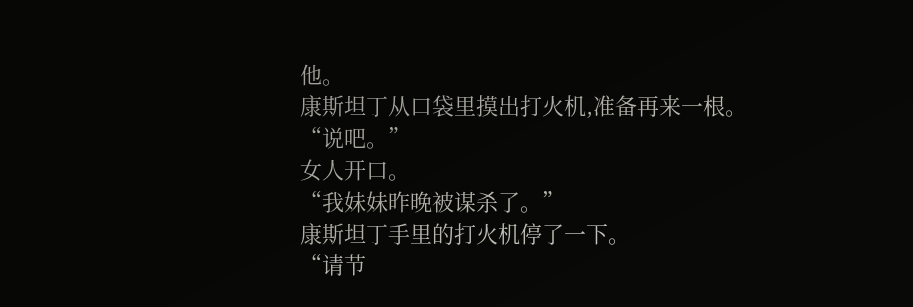他。
康斯坦丁从口袋里摸出打火机,准备再来一根。
“说吧。”
女人开口。
“我妹妹昨晚被谋杀了。”
康斯坦丁手里的打火机停了一下。
“请节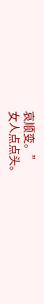哀顺变。”
女人点点头。